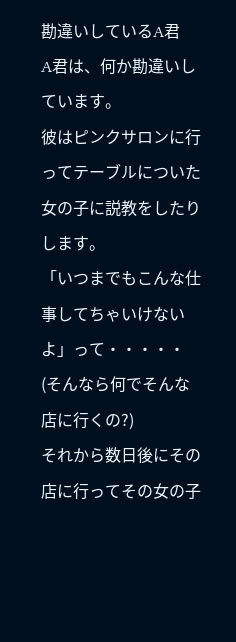勘違いしているA君
A君は、何か勘違いしています。
彼はピンクサロンに行ってテーブルについた女の子に説教をしたりします。
「いつまでもこんな仕事してちゃいけないよ」って・・・・・
(そんなら何でそんな店に行くの?)
それから数日後にその店に行ってその女の子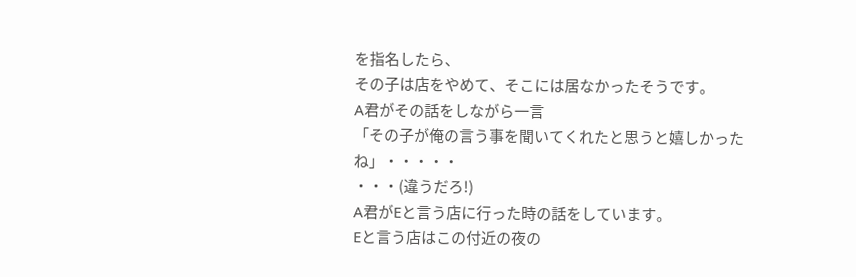を指名したら、
その子は店をやめて、そこには居なかったそうです。
A君がその話をしながら一言
「その子が俺の言う事を聞いてくれたと思うと嬉しかったね」・・・・・
・・・(違うだろ!)
A君がEと言う店に行った時の話をしています。
Eと言う店はこの付近の夜の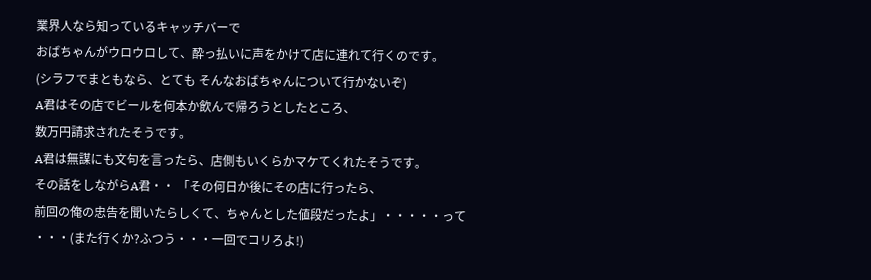業界人なら知っているキャッチバーで
おばちゃんがウロウロして、酔っ払いに声をかけて店に連れて行くのです。
(シラフでまともなら、とても そんなおばちゃんについて行かないぞ)
A君はその店でビールを何本か飲んで帰ろうとしたところ、
数万円請求されたそうです。
A君は無謀にも文句を言ったら、店側もいくらかマケてくれたそうです。
その話をしながらA君・・ 「その何日か後にその店に行ったら、
前回の俺の忠告を聞いたらしくて、ちゃんとした値段だったよ」・・・・・って
・・・(また行くか?ふつう・・・一回でコリろよ!)